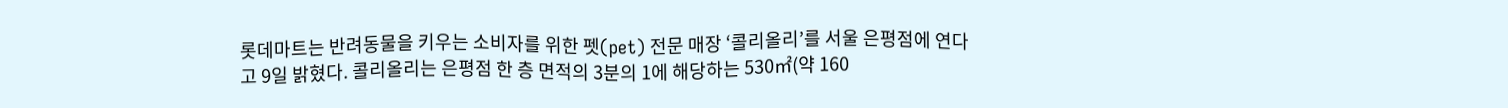롯데마트는 반려동물을 키우는 소비자를 위한 펫(pet) 전문 매장 ‘콜리올리’를 서울 은평점에 연다고 9일 밝혔다. 콜리올리는 은평점 한 층 면적의 3분의 1에 해당하는 530㎡(약 160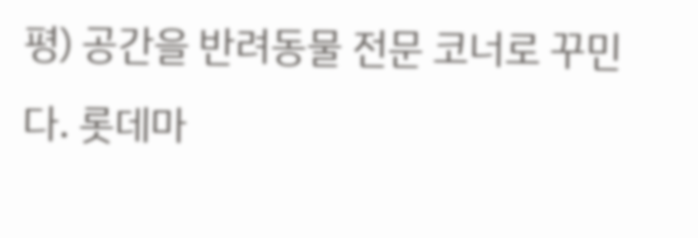평) 공간을 반려동물 전문 코너로 꾸민다. 롯데마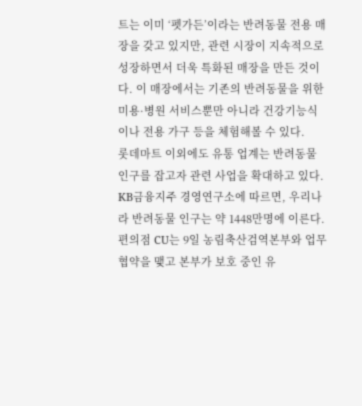트는 이미 ‘펫가든’이라는 반려동물 전용 매장을 갖고 있지만, 관련 시장이 지속적으로 성장하면서 더욱 특화된 매장을 만든 것이다. 이 매장에서는 기존의 반려동물을 위한 미용·병원 서비스뿐만 아니라 건강기능식이나 전용 가구 등을 체험해볼 수 있다.
롯데마트 이외에도 유통 업계는 반려동물 인구를 잡고자 관련 사업을 확대하고 있다. KB금융지주 경영연구소에 따르면, 우리나라 반려동물 인구는 약 1448만명에 이른다. 편의점 CU는 9일 농림축산검역본부와 업무협약을 맺고 본부가 보호 중인 유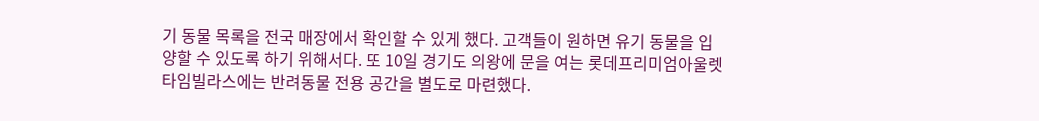기 동물 목록을 전국 매장에서 확인할 수 있게 했다. 고객들이 원하면 유기 동물을 입양할 수 있도록 하기 위해서다. 또 10일 경기도 의왕에 문을 여는 롯데프리미엄아울렛 타임빌라스에는 반려동물 전용 공간을 별도로 마련했다.